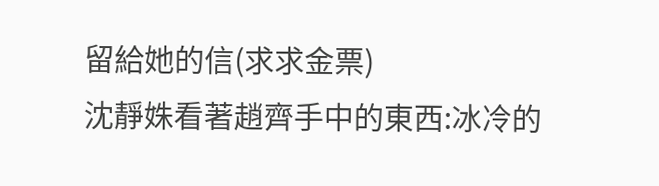留給她的信(求求金票)
沈靜姝看著趙齊手中的東西:冰冷的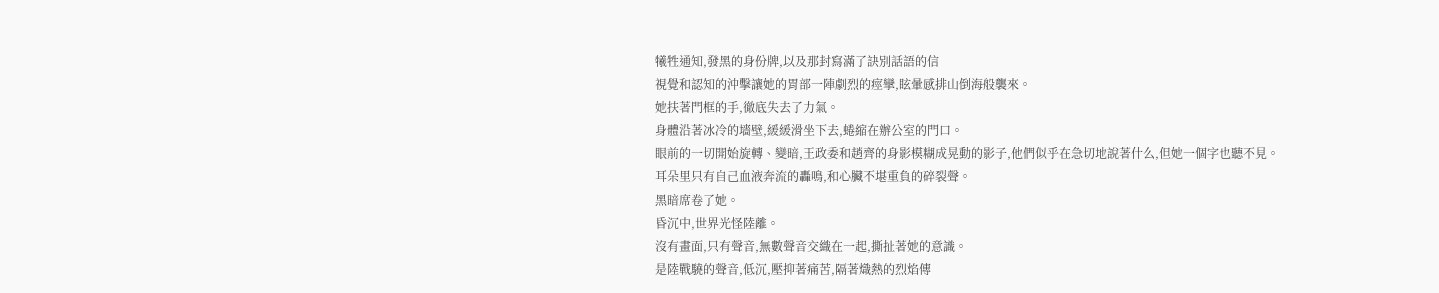犧牲通知,發黑的身份牌,以及那封寫滿了訣別話語的信
視覺和認知的沖擊讓她的胃部一陣劇烈的痙攣,眩暈感排山倒海般襲來。
她扶著門框的手,徹底失去了力氣。
身體沿著冰冷的墻壁,緩緩滑坐下去,蜷縮在辦公室的門口。
眼前的一切開始旋轉、變暗,王政委和趙齊的身影模糊成晃動的影子,他們似乎在急切地說著什么,但她一個字也聽不見。
耳朵里只有自己血液奔流的轟鳴,和心臟不堪重負的碎裂聲。
黑暗席卷了她。
昏沉中,世界光怪陸離。
沒有畫面,只有聲音,無數聲音交織在一起,撕扯著她的意識。
是陸戰驍的聲音,低沉,壓抑著痛苦,隔著熾熱的烈焰傳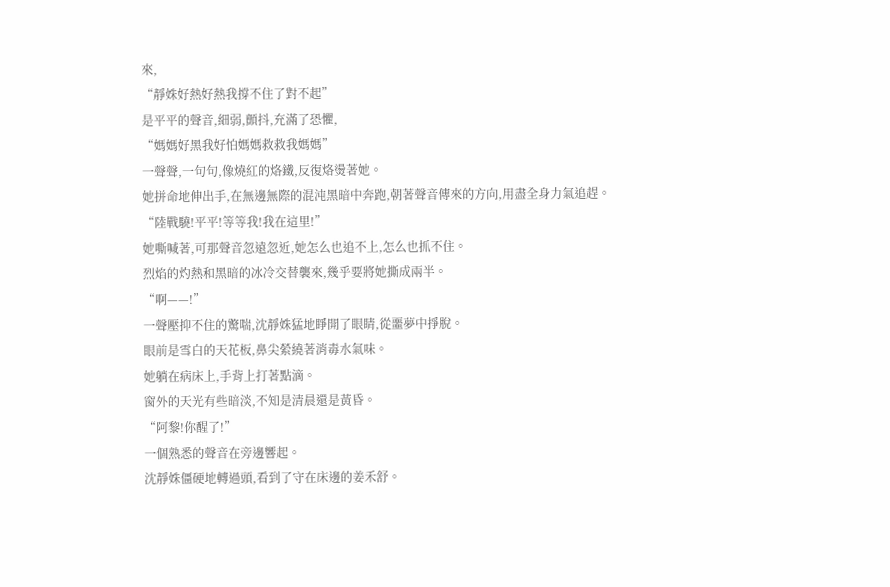來,
“靜姝好熱好熱我撐不住了對不起”
是平平的聲音,細弱,顫抖,充滿了恐懼,
“媽媽好黑我好怕媽媽救救我媽媽”
一聲聲,一句句,像燒紅的烙鐵,反復烙燙著她。
她拼命地伸出手,在無邊無際的混沌黑暗中奔跑,朝著聲音傳來的方向,用盡全身力氣追趕。
“陸戰驍!平平!等等我!我在這里!”
她嘶喊著,可那聲音忽遠忽近,她怎么也追不上,怎么也抓不住。
烈焰的灼熱和黑暗的冰冷交替襲來,幾乎要將她撕成兩半。
“啊——!”
一聲壓抑不住的驚喘,沈靜姝猛地睜開了眼睛,從噩夢中掙脫。
眼前是雪白的天花板,鼻尖縈繞著消毒水氣味。
她躺在病床上,手背上打著點滴。
窗外的天光有些暗淡,不知是清晨還是黃昏。
“阿黎!你醒了!”
一個熟悉的聲音在旁邊響起。
沈靜姝僵硬地轉過頭,看到了守在床邊的姜禾舒。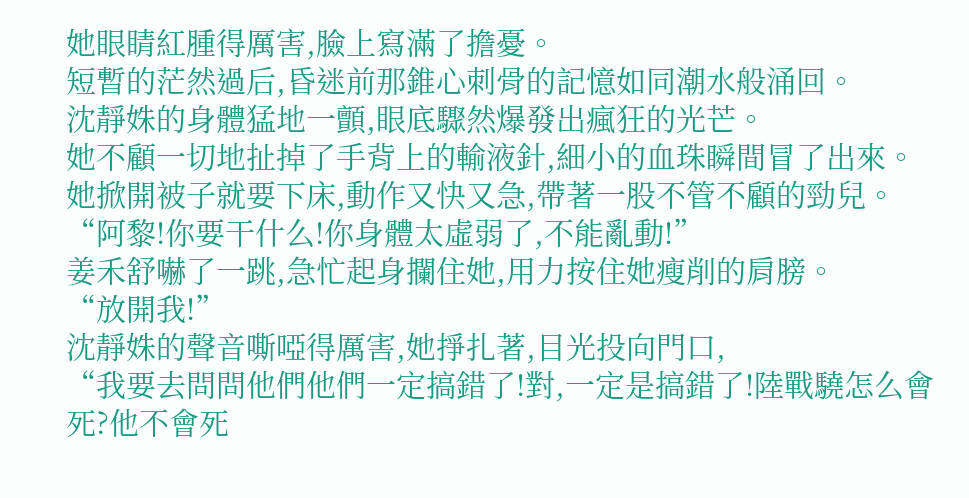她眼睛紅腫得厲害,臉上寫滿了擔憂。
短暫的茫然過后,昏迷前那錐心刺骨的記憶如同潮水般涌回。
沈靜姝的身體猛地一顫,眼底驟然爆發出瘋狂的光芒。
她不顧一切地扯掉了手背上的輸液針,細小的血珠瞬間冒了出來。
她掀開被子就要下床,動作又快又急,帶著一股不管不顧的勁兒。
“阿黎!你要干什么!你身體太虛弱了,不能亂動!”
姜禾舒嚇了一跳,急忙起身攔住她,用力按住她瘦削的肩膀。
“放開我!”
沈靜姝的聲音嘶啞得厲害,她掙扎著,目光投向門口,
“我要去問問他們他們一定搞錯了!對,一定是搞錯了!陸戰驍怎么會死?他不會死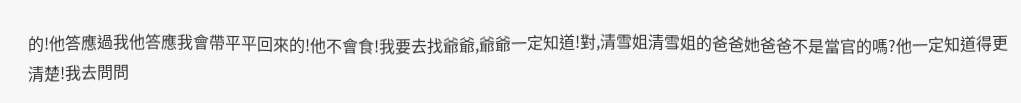的!他答應過我他答應我會帶平平回來的!他不會食!我要去找爺爺,爺爺一定知道!對,清雪姐清雪姐的爸爸她爸爸不是當官的嗎?他一定知道得更清楚!我去問問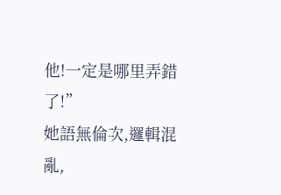他!一定是哪里弄錯了!”
她語無倫次,邏輯混亂,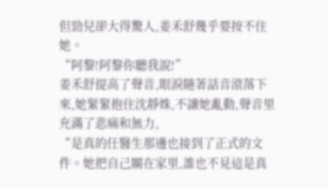但勁兒卻大得驚人,姜禾舒幾乎要按不住她。
“阿黎!阿黎你聽我說!”
姜禾舒提高了聲音,眼淚隨著話音滾落下來,她緊緊抱住沈靜姝,不讓她亂動,聲音里充滿了悲痛和無力,
“是真的任醫生那邊也接到了正式的文件。她把自己關在家里,誰也不見這是真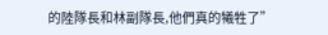的陸隊長和林副隊長,他們真的犧牲了”